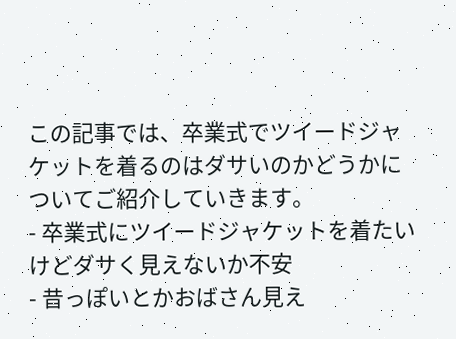この記事では、卒業式でツイードジャケットを着るのはダサいのかどうかについてご紹介していきます。
- 卒業式にツイードジャケットを着たいけどダサく見えないか不安
- 昔っぽいとかおばさん見え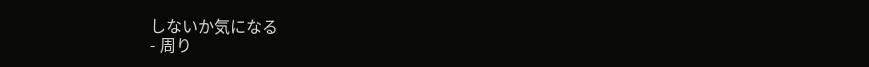しないか気になる
- 周り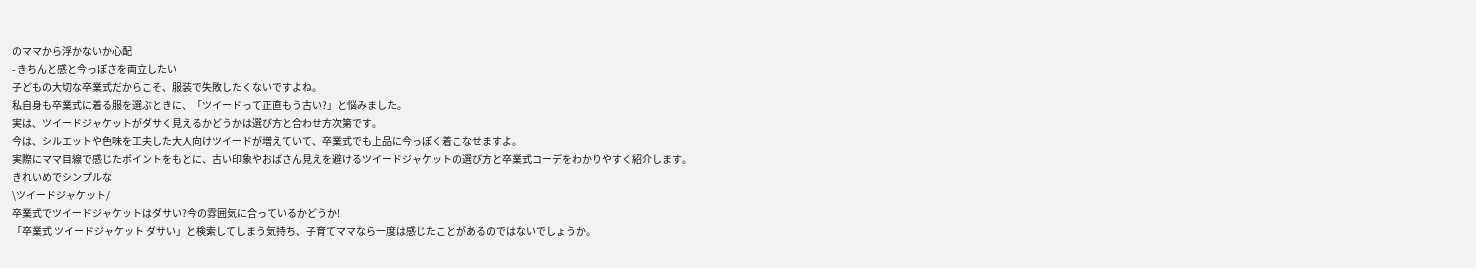のママから浮かないか心配
- きちんと感と今っぽさを両立したい
子どもの大切な卒業式だからこそ、服装で失敗したくないですよね。
私自身も卒業式に着る服を選ぶときに、「ツイードって正直もう古い?」と悩みました。
実は、ツイードジャケットがダサく見えるかどうかは選び方と合わせ方次第です。
今は、シルエットや色味を工夫した大人向けツイードが増えていて、卒業式でも上品に今っぽく着こなせますよ。
実際にママ目線で感じたポイントをもとに、古い印象やおばさん見えを避けるツイードジャケットの選び方と卒業式コーデをわかりやすく紹介します。
きれいめでシンプルな
\ツイードジャケット/
卒業式でツイードジャケットはダサい?今の雰囲気に合っているかどうか!
「卒業式 ツイードジャケット ダサい」と検索してしまう気持ち、子育てママなら一度は感じたことがあるのではないでしょうか。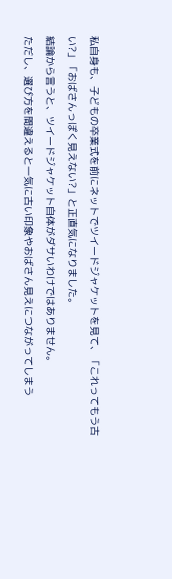私自身も、子どもの卒業式を前にネットでツイードジャケットを見て、「これってもう古い?」「おばさんっぽく見えない?」と正直気になりました。
結論から言うと、ツイードジャケット自体がダサいわけではありません。
ただし、選び方を間違えると一気に古い印象やおばさん見えにつながってしまう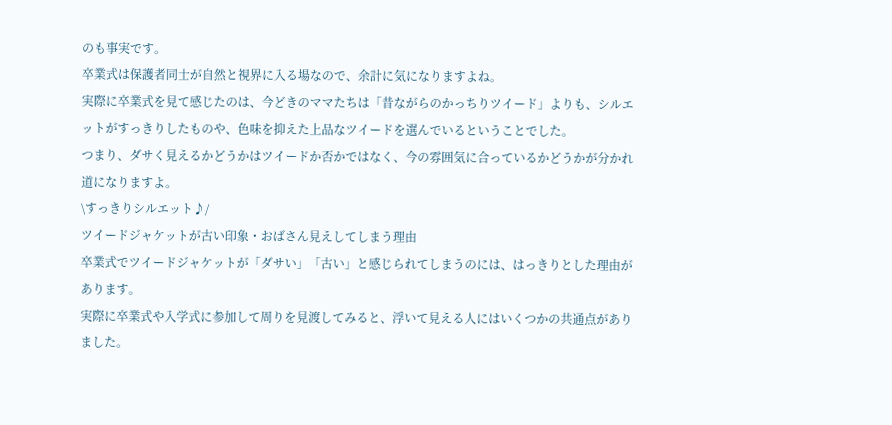のも事実です。
卒業式は保護者同士が自然と視界に入る場なので、余計に気になりますよね。
実際に卒業式を見て感じたのは、今どきのママたちは「昔ながらのかっちりツイード」よりも、シルエットがすっきりしたものや、色味を抑えた上品なツイードを選んでいるということでした。
つまり、ダサく見えるかどうかはツイードか否かではなく、今の雰囲気に合っているかどうかが分かれ道になりますよ。
\すっきりシルエット♪/
ツイードジャケットが古い印象・おばさん見えしてしまう理由
卒業式でツイードジャケットが「ダサい」「古い」と感じられてしまうのには、はっきりとした理由があります。
実際に卒業式や入学式に参加して周りを見渡してみると、浮いて見える人にはいくつかの共通点がありました。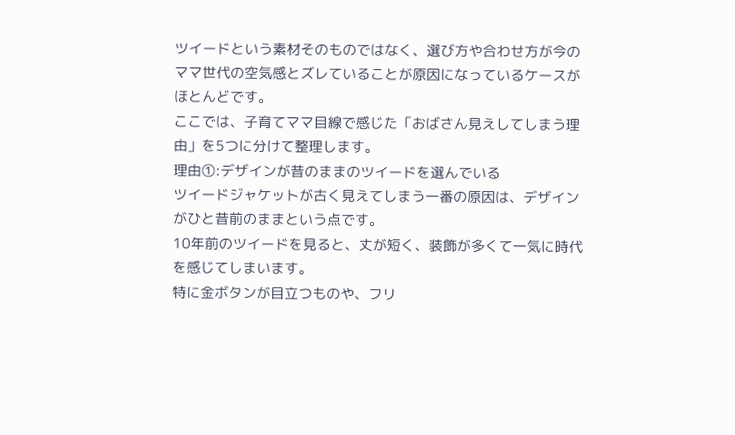ツイードという素材そのものではなく、選び方や合わせ方が今のママ世代の空気感とズレていることが原因になっているケースがほとんどです。
ここでは、子育てママ目線で感じた「おばさん見えしてしまう理由」を5つに分けて整理します。
理由①:デザインが昔のままのツイードを選んでいる
ツイードジャケットが古く見えてしまう一番の原因は、デザインがひと昔前のままという点です。
10年前のツイードを見ると、丈が短く、装飾が多くて一気に時代を感じてしまいます。
特に金ボタンが目立つものや、フリ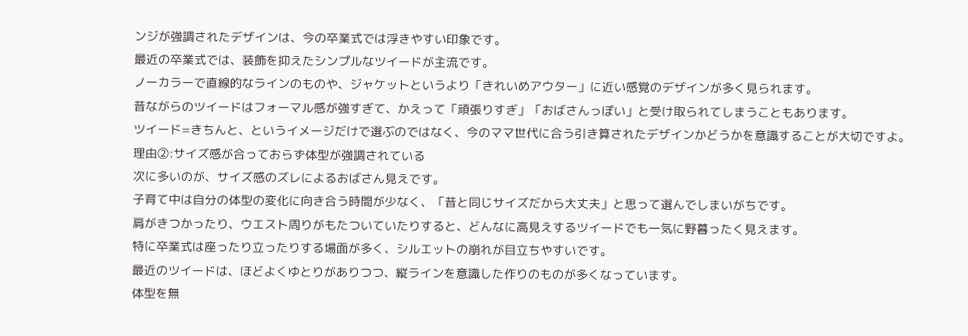ンジが強調されたデザインは、今の卒業式では浮きやすい印象です。
最近の卒業式では、装飾を抑えたシンプルなツイードが主流です。
ノーカラーで直線的なラインのものや、ジャケットというより「きれいめアウター」に近い感覚のデザインが多く見られます。
昔ながらのツイードはフォーマル感が強すぎて、かえって「頑張りすぎ」「おばさんっぽい」と受け取られてしまうこともあります。
ツイード=きちんと、というイメージだけで選ぶのではなく、今のママ世代に合う引き算されたデザインかどうかを意識することが大切ですよ。
理由②:サイズ感が合っておらず体型が強調されている
次に多いのが、サイズ感のズレによるおばさん見えです。
子育て中は自分の体型の変化に向き合う時間が少なく、「昔と同じサイズだから大丈夫」と思って選んでしまいがちです。
肩がきつかったり、ウエスト周りがもたついていたりすると、どんなに高見えするツイードでも一気に野暮ったく見えます。
特に卒業式は座ったり立ったりする場面が多く、シルエットの崩れが目立ちやすいです。
最近のツイードは、ほどよくゆとりがありつつ、縦ラインを意識した作りのものが多くなっています。
体型を無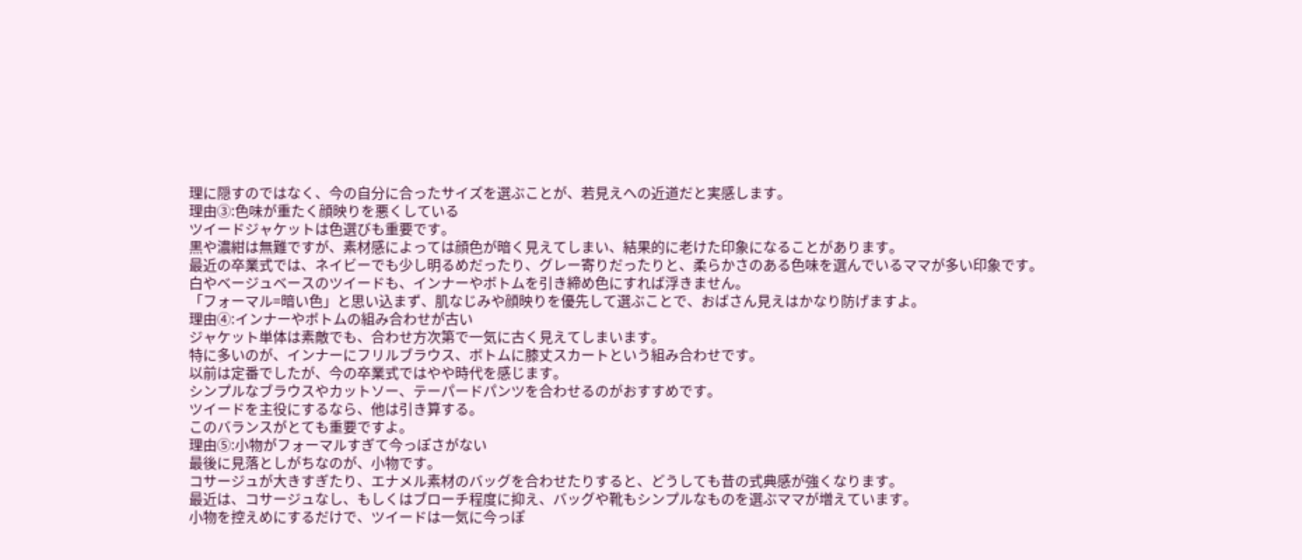理に隠すのではなく、今の自分に合ったサイズを選ぶことが、若見えへの近道だと実感します。
理由③:色味が重たく顔映りを悪くしている
ツイードジャケットは色選びも重要です。
黒や濃紺は無難ですが、素材感によっては顔色が暗く見えてしまい、結果的に老けた印象になることがあります。
最近の卒業式では、ネイビーでも少し明るめだったり、グレー寄りだったりと、柔らかさのある色味を選んでいるママが多い印象です。
白やベージュベースのツイードも、インナーやボトムを引き締め色にすれば浮きません。
「フォーマル=暗い色」と思い込まず、肌なじみや顔映りを優先して選ぶことで、おばさん見えはかなり防げますよ。
理由④:インナーやボトムの組み合わせが古い
ジャケット単体は素敵でも、合わせ方次第で一気に古く見えてしまいます。
特に多いのが、インナーにフリルブラウス、ボトムに膝丈スカートという組み合わせです。
以前は定番でしたが、今の卒業式ではやや時代を感じます。
シンプルなブラウスやカットソー、テーパードパンツを合わせるのがおすすめです。
ツイードを主役にするなら、他は引き算する。
このバランスがとても重要ですよ。
理由⑤:小物がフォーマルすぎて今っぽさがない
最後に見落としがちなのが、小物です。
コサージュが大きすぎたり、エナメル素材のバッグを合わせたりすると、どうしても昔の式典感が強くなります。
最近は、コサージュなし、もしくはブローチ程度に抑え、バッグや靴もシンプルなものを選ぶママが増えています。
小物を控えめにするだけで、ツイードは一気に今っぽ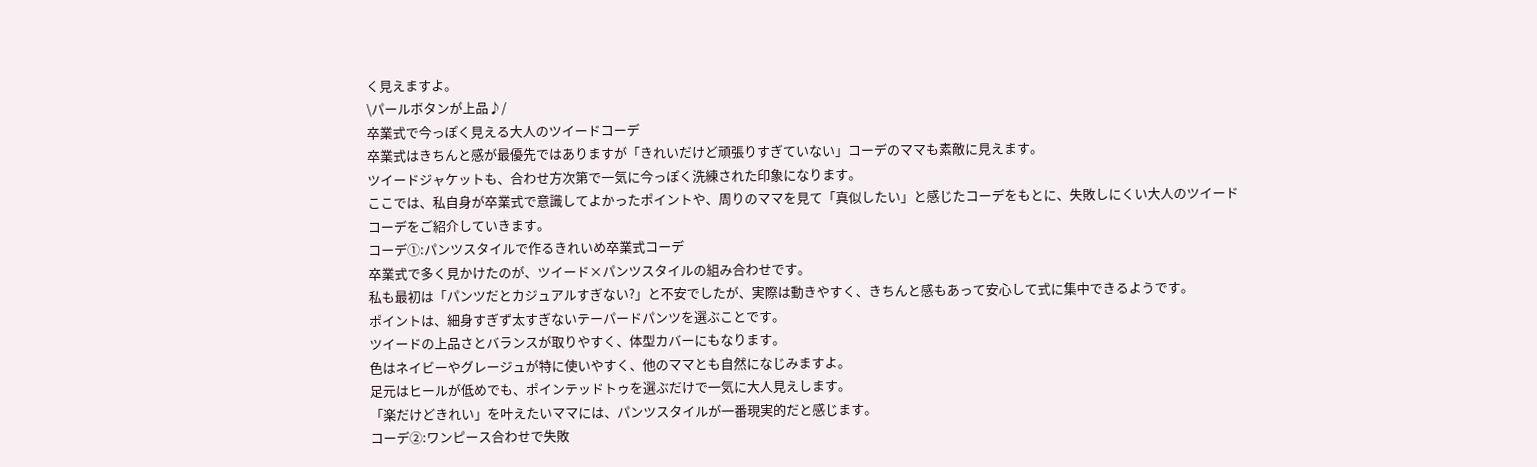く見えますよ。
\パールボタンが上品♪/
卒業式で今っぽく見える大人のツイードコーデ
卒業式はきちんと感が最優先ではありますが「きれいだけど頑張りすぎていない」コーデのママも素敵に見えます。
ツイードジャケットも、合わせ方次第で一気に今っぽく洗練された印象になります。
ここでは、私自身が卒業式で意識してよかったポイントや、周りのママを見て「真似したい」と感じたコーデをもとに、失敗しにくい大人のツイードコーデをご紹介していきます。
コーデ①:パンツスタイルで作るきれいめ卒業式コーデ
卒業式で多く見かけたのが、ツイード×パンツスタイルの組み合わせです。
私も最初は「パンツだとカジュアルすぎない?」と不安でしたが、実際は動きやすく、きちんと感もあって安心して式に集中できるようです。
ポイントは、細身すぎず太すぎないテーパードパンツを選ぶことです。
ツイードの上品さとバランスが取りやすく、体型カバーにもなります。
色はネイビーやグレージュが特に使いやすく、他のママとも自然になじみますよ。
足元はヒールが低めでも、ポインテッドトゥを選ぶだけで一気に大人見えします。
「楽だけどきれい」を叶えたいママには、パンツスタイルが一番現実的だと感じます。
コーデ②:ワンピース合わせで失敗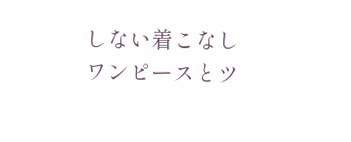しない着こなし
ワンピースとツ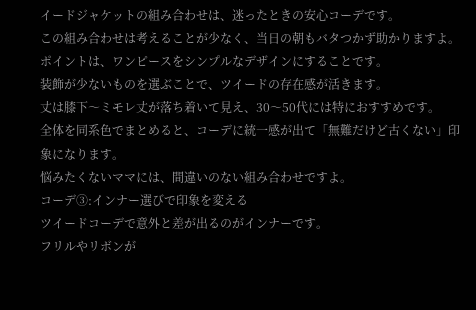イードジャケットの組み合わせは、迷ったときの安心コーデです。
この組み合わせは考えることが少なく、当日の朝もバタつかず助かりますよ。
ポイントは、ワンピースをシンプルなデザインにすることです。
装飾が少ないものを選ぶことで、ツイードの存在感が活きます。
丈は膝下〜ミモレ丈が落ち着いて見え、30〜50代には特におすすめです。
全体を同系色でまとめると、コーデに統一感が出て「無難だけど古くない」印象になります。
悩みたくないママには、間違いのない組み合わせですよ。
コーデ③:インナー選びで印象を変える
ツイードコーデで意外と差が出るのがインナーです。
フリルやリボンが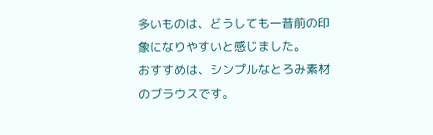多いものは、どうしても一昔前の印象になりやすいと感じました。
おすすめは、シンプルなとろみ素材のブラウスです。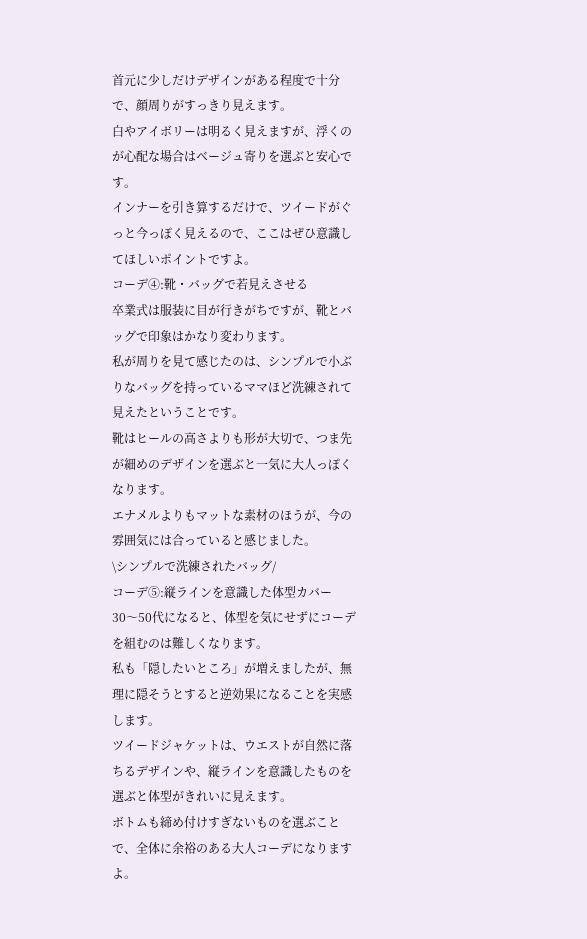首元に少しだけデザインがある程度で十分で、顔周りがすっきり見えます。
白やアイボリーは明るく見えますが、浮くのが心配な場合はベージュ寄りを選ぶと安心です。
インナーを引き算するだけで、ツイードがぐっと今っぽく見えるので、ここはぜひ意識してほしいポイントですよ。
コーデ④:靴・バッグで若見えさせる
卒業式は服装に目が行きがちですが、靴とバッグで印象はかなり変わります。
私が周りを見て感じたのは、シンプルで小ぶりなバッグを持っているママほど洗練されて見えたということです。
靴はヒールの高さよりも形が大切で、つま先が細めのデザインを選ぶと一気に大人っぽくなります。
エナメルよりもマットな素材のほうが、今の雰囲気には合っていると感じました。
\シンプルで洗練されたバッグ/
コーデ⑤:縦ラインを意識した体型カバー
30〜50代になると、体型を気にせずにコーデを組むのは難しくなります。
私も「隠したいところ」が増えましたが、無理に隠そうとすると逆効果になることを実感します。
ツイードジャケットは、ウエストが自然に落ちるデザインや、縦ラインを意識したものを選ぶと体型がきれいに見えます。
ボトムも締め付けすぎないものを選ぶことで、全体に余裕のある大人コーデになりますよ。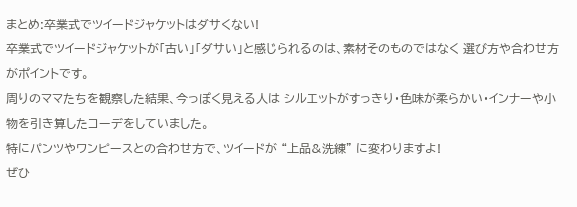まとめ:卒業式でツイードジャケットはダサくない!
卒業式でツイードジャケットが「古い」「ダサい」と感じられるのは、素材そのものではなく 選び方や合わせ方がポイントです。
周りのママたちを観察した結果、今っぽく見える人は シルエットがすっきり・色味が柔らかい・インナーや小物を引き算したコーデをしていました。
特にパンツやワンピースとの合わせ方で、ツイードが “上品&洗練” に変わりますよ!
ぜひ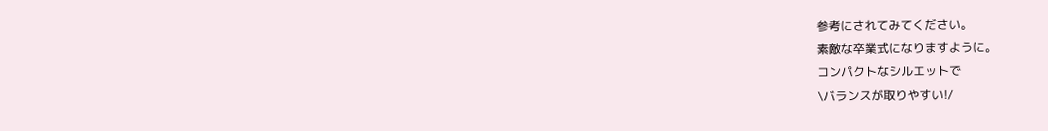参考にされてみてください。
素敵な卒業式になりますように。
コンパクトなシルエットで
\バランスが取りやすい!/